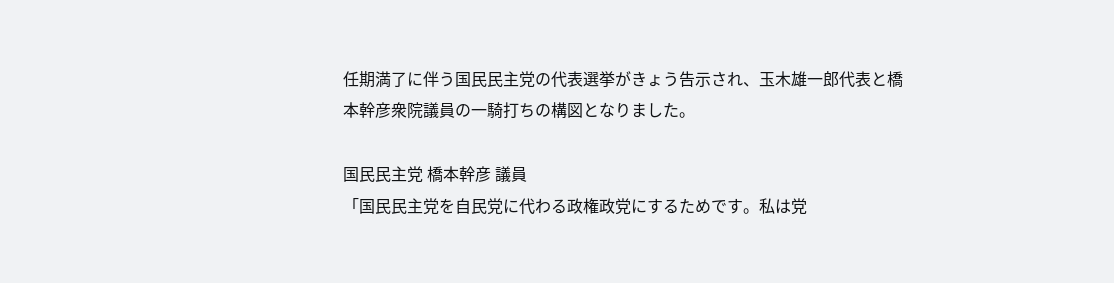任期満了に伴う国民民主党の代表選挙がきょう告示され、玉木雄一郎代表と橋本幹彦衆院議員の一騎打ちの構図となりました。

国民民主党 橋本幹彦 議員
「国民民主党を自民党に代わる政権政党にするためです。私は党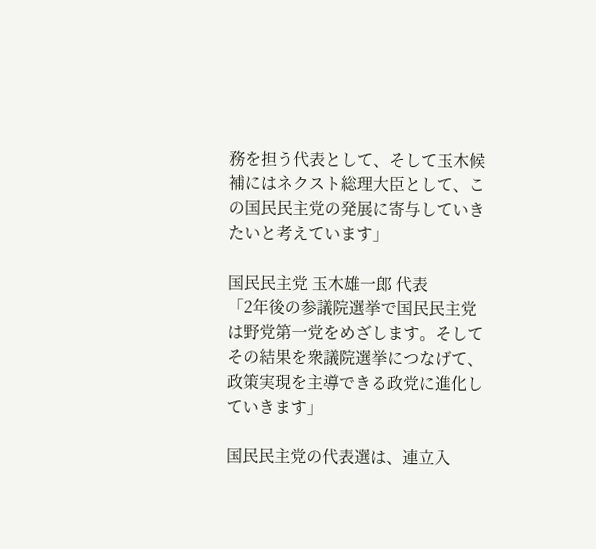務を担う代表として、そして玉木候補にはネクスト総理大臣として、この国民民主党の発展に寄与していきたいと考えています」

国民民主党 玉木雄一郎 代表
「2年後の参議院選挙で国民民主党は野党第一党をめざします。そしてその結果を衆議院選挙につなげて、政策実現を主導できる政党に進化していきます」

国民民主党の代表選は、連立入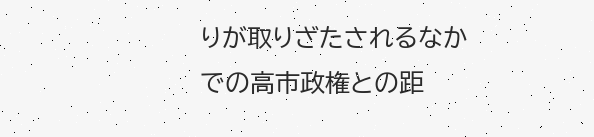りが取りざたされるなかでの高市政権との距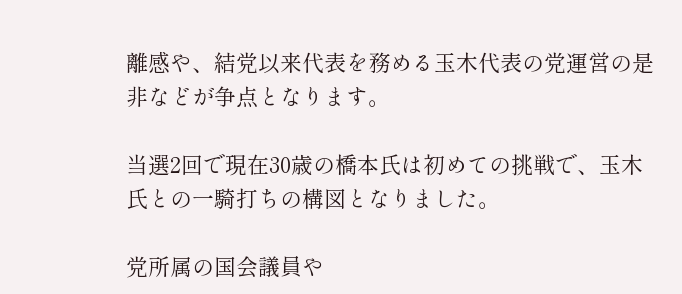離感や、結党以来代表を務める玉木代表の党運営の是非などが争点となります。

当選2回で現在30歳の橋本氏は初めての挑戦で、玉木氏との一騎打ちの構図となりました。

党所属の国会議員や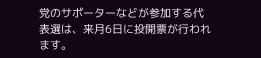党のサポーターなどが参加する代表選は、来月6日に投開票が行われます。